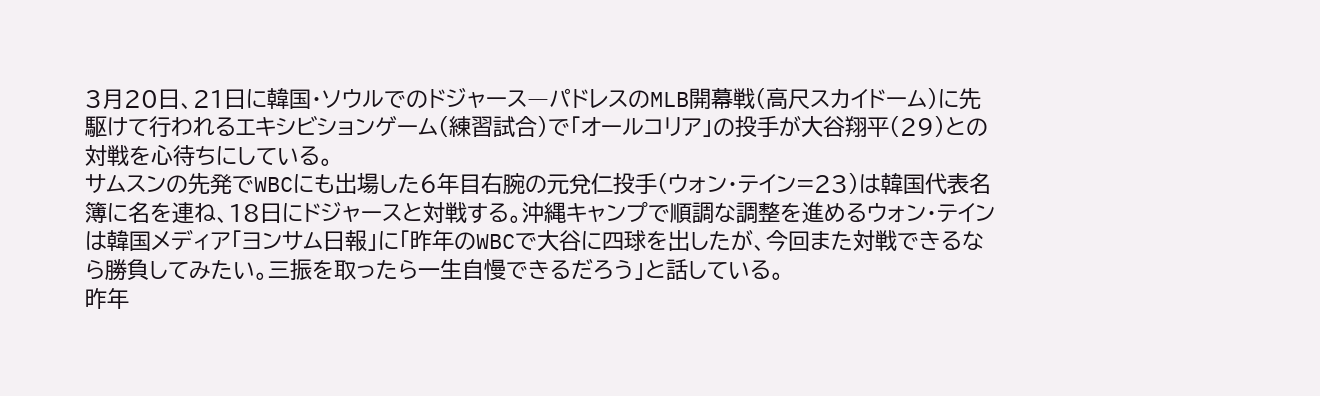3月20日、21日に韓国・ソウルでのドジャース―パドレスのMLB開幕戦(高尺スカイドーム)に先駆けて行われるエキシビションゲーム(練習試合)で「オールコリア」の投手が大谷翔平(29)との対戦を心待ちにしている。
サムスンの先発でWBCにも出場した6年目右腕の元兌仁投手(ウォン・テイン=23)は韓国代表名簿に名を連ね、18日にドジャースと対戦する。沖縄キャンプで順調な調整を進めるウォン・テインは韓国メディア「ヨンサム日報」に「昨年のWBCで大谷に四球を出したが、今回また対戦できるなら勝負してみたい。三振を取ったら一生自慢できるだろう」と話している。
昨年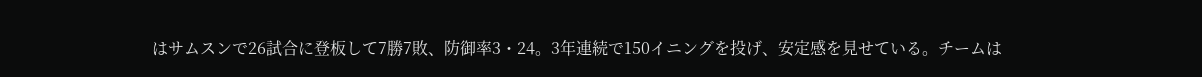はサムスンで26試合に登板して7勝7敗、防御率3・24。3年連続で150イニングを投げ、安定感を見せている。チームは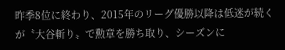昨季8位に終わり、2015年のリーグ優勝以降は低迷が続くが〝大谷斬り〟で勲章を勝ち取り、シーズンに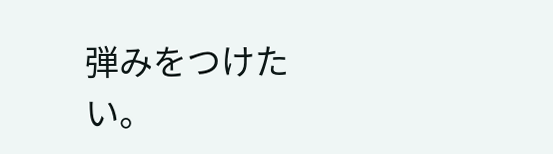弾みをつけたい。